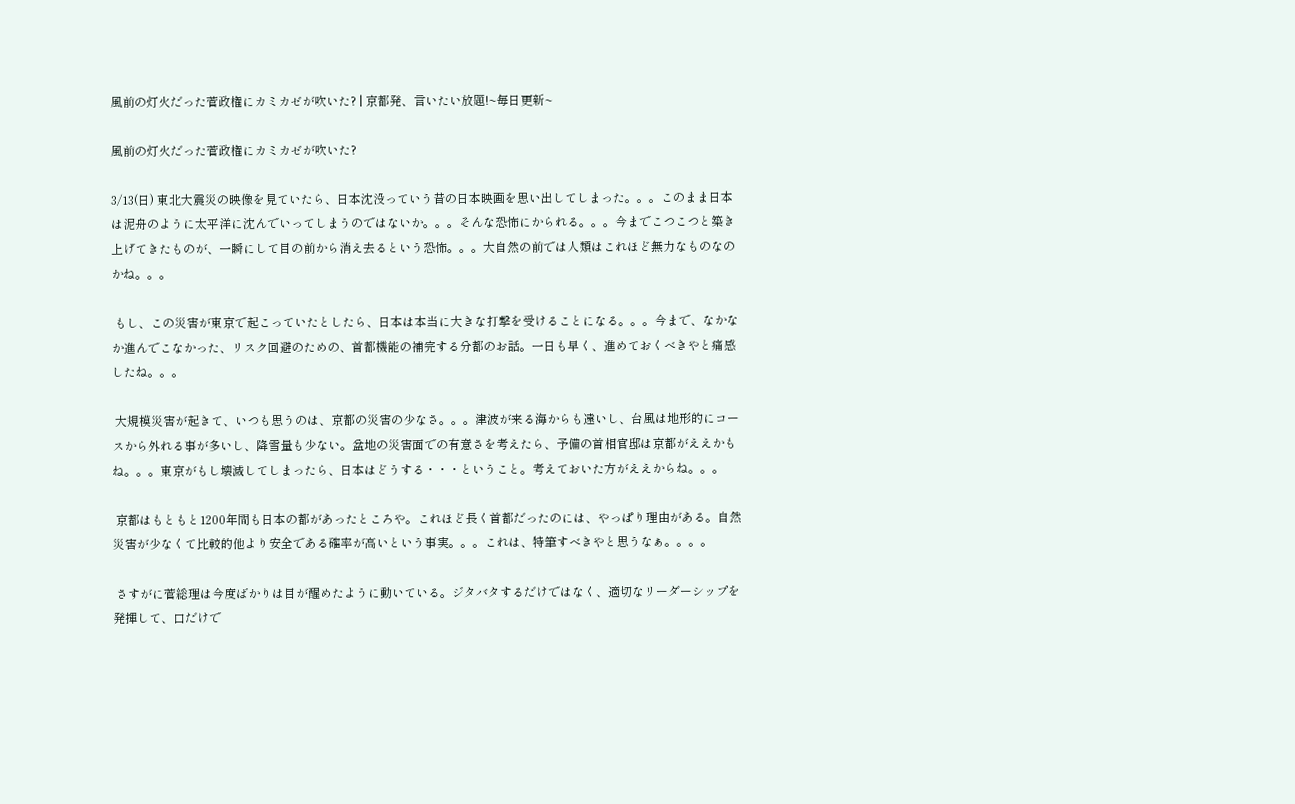風前の灯火だった菅政権にカミカゼが吹いた? | 京都発、言いたい放題!~毎日更新~

風前の灯火だった菅政権にカミカゼが吹いた?

3/13(日) 東北大震災の映像を見ていたら、日本沈没っていう昔の日本映画を思い出してしまった。。。このまま日本は泥舟のように太平洋に沈んでいってしまうのではないか。。。そんな恐怖にかられる。。。今までこつこつと築き上げてきたものが、一瞬にして目の前から消え去るという恐怖。。。大自然の前では人類はこれほど無力なものなのかね。。。

 もし、この災害が東京で起こっていたとしたら、日本は本当に大きな打撃を受けることになる。。。今まで、なかなか進んでこなかった、リスク回避のための、首都機能の補完する分都のお話。一日も早く、進めておくべきやと痛感したね。。。

 大規模災害が起きて、いつも思うのは、京都の災害の少なさ。。。津波が来る海からも遠いし、台風は地形的にコースから外れる事が多いし、降雪量も少ない。盆地の災害面での有意さを考えたら、予備の首相官邸は京都がええかもね。。。東京がもし壊滅してしまったら、日本はどうする・・・ということ。考えておいた方がええからね。。。

 京都はもともと1200年間も日本の都があったところや。これほど長く首都だったのには、やっぱり理由がある。自然災害が少なくて比較的他より安全である確率が高いという事実。。。これは、特筆すべきやと思うなぁ。。。。

 さすがに菅総理は今度ばかりは目が醒めたように動いている。ジタバタするだけではなく、適切なリーダーシップを発揮して、口だけで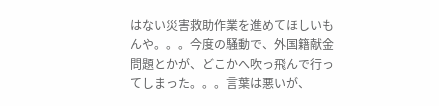はない災害救助作業を進めてほしいもんや。。。今度の騒動で、外国籍献金問題とかが、どこかへ吹っ飛んで行ってしまった。。。言葉は悪いが、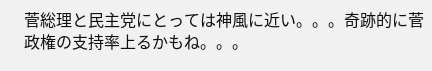菅総理と民主党にとっては神風に近い。。。奇跡的に菅政権の支持率上るかもね。。。